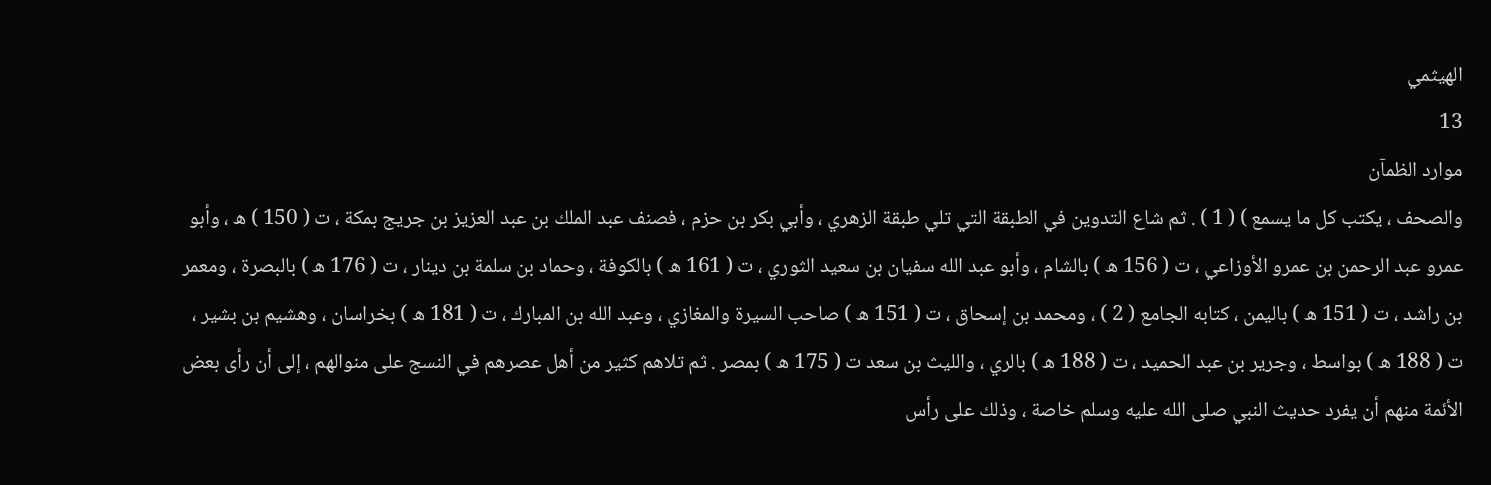الهيثمي
13
موارد الظمآن
والصحف ، يكتب كل ما يسمع ) ( 1 ) . ثم شاع التدوين في الطبقة التي تلي طبقة الزهري ، وأبي بكر بن حزم ، فصنف عبد الملك بن عبد العزيز بن جريج بمكة ، ت ( 150 ) ه ، وأبو عمرو عبد الرحمن بن عمرو الأوزاعي ، ت ( 156 ه ) بالشام ، وأبو عبد الله سفيان بن سعيد الثوري ، ت ( 161 ه ) بالكوفة ، وحماد بن سلمة بن دينار ، ت ( 176 ه ) بالبصرة ، ومعمر بن راشد ، ت ( 151 ه ) باليمن ، كتابه الجامع ( 2 ) ، ومحمد بن إسحاق ، ت ( 151 ه ) صاحب السيرة والمغازي ، وعبد الله بن المبارك ، ت ( 181 ه ) بخراسان ، وهشيم بن بشير ، ت ( 188 ه ) بواسط ، وجرير بن عبد الحميد ، ت ( 188 ه ) بالري ، والليث بن سعد ت ( 175 ه ) بمصر . ثم تلاهم كثير من أهل عصرهم في النسج على منوالهم ، إلى أن رأى بعض الأئمة منهم أن يفرد حديث النبي صلى الله عليه وسلم خاصة ، وذلك على رأس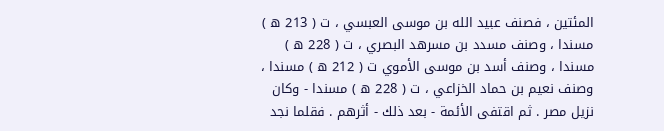المئتين ، فصنف عبيد الله بن موسى العبسي ، ت ( 213 ه ) مسندا ، وصنف مسدد بن مسرهد البصري ، ت ( 228 ه ) مسندا ، وصنف أسد بن موسى الأموي ت ( 212 ه ) مسندا ، وصنف نعيم بن حماد الخزاعي ، ت ( 228 ه ) مسندا - وكان نزيل مصر . ثم اقتفى الأئمة - بعد ذلك - أثرهم . فقلما نجد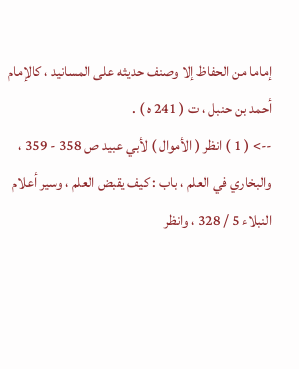إماما من الحفاظ إلا وصنف حديثه على المسانيد ، كالإمام أحمد بن حنبل ، ت ( 241 ه ) .
--> ( 1 ) انظر ( الأموال ) لأبي عبيد ص 358 - 359 ، والبخاري في العلم ، باب : كيف يقبض العلم ، وسير أعلام النبلاء 5 / 328 ، وانظر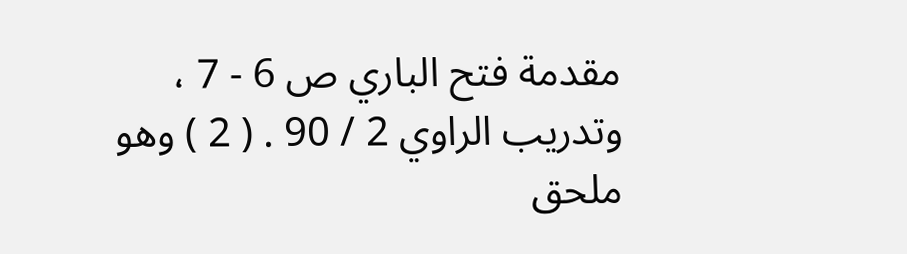مقدمة فتح الباري ص 6 - 7 ، وتدريب الراوي 2 / 90 . ( 2 ) وهو ملحق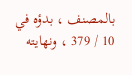بالمصنف ، بدؤه في 10 / 379 ، ونهايته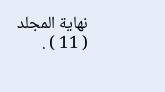نهاية المجلد ( 11 ) .